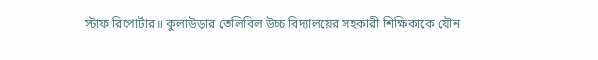স্টাফ রিপোর্টার॥ কুলাউড়ার তেলিবিল উচ্চ বিদ্যালয়ের সহকারী শিক্ষিকাকে যৌন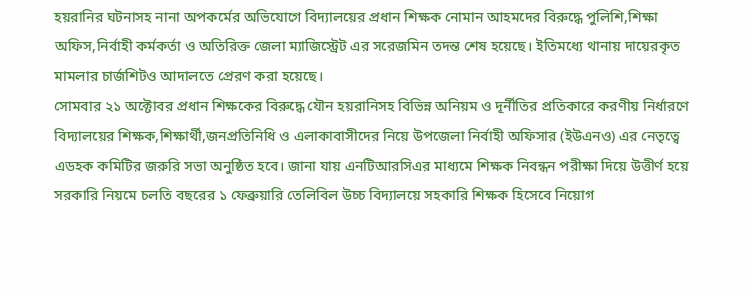হয়রানির ঘটনাসহ নানা অপকর্মের অভিযোগে বিদ্যালয়ের প্রধান শিক্ষক নোমান আহমদের বিরুদ্ধে পুলিশি,শিক্ষা অফিস,নির্বাহী কর্মকর্তা ও অতিরিক্ত জেলা ম্যাজিস্ট্রেট এর সরেজমিন তদন্ত শেষ হয়েছে। ইতিমধ্যে থানায় দায়েরকৃত মামলার চার্জশিটও আদালতে প্রেরণ করা হয়েছে।
সোমবার ২১ অক্টোবর প্রধান শিক্ষকের বিরুদ্ধে যৌন হয়রানিসহ বিভিন্ন অনিয়ম ও দূর্নীতির প্রতিকারে করণীয় নির্ধারণে বিদ্যালয়ের শিক্ষক,শিক্ষার্থী,জনপ্রতিনিধি ও এলাকাবাসীদের নিয়ে উপজেলা নির্বাহী অফিসার (ইউএনও) এর নেতৃত্বে এডহক কমিটির জরুরি সভা অনুষ্ঠিত হবে। জানা যায় এনটিআরসিএর মাধ্যমে শিক্ষক নিবন্ধন পরীক্ষা দিয়ে উত্তীর্ণ হয়ে সরকারি নিয়মে চলতি বছরের ১ ফেব্রুয়ারি তেলিবিল উচ্চ বিদ্যালয়ে সহকারি শিক্ষক হিসেবে নিয়োগ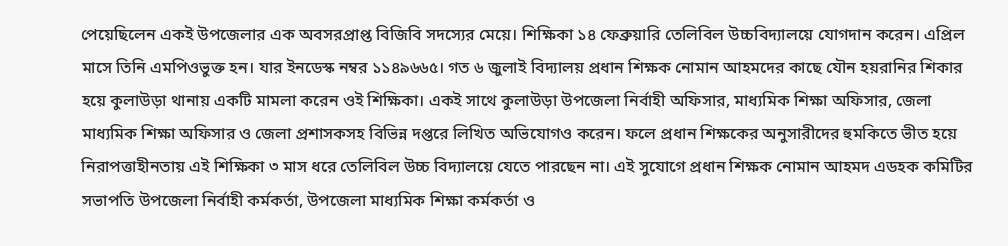পেয়েছিলেন একই উপজেলার এক অবসরপ্রাপ্ত বিজিবি সদস্যের মেয়ে। শিক্ষিকা ১৪ ফেব্রুয়ারি তেলিবিল উচ্চবিদ্যালয়ে যোগদান করেন। এপ্রিল মাসে তিনি এমপিওভুক্ত হন। যার ইনডেস্ক নম্বর ১১৪৯৬৬৫। গত ৬ জুলাই বিদ্যালয় প্রধান শিক্ষক নোমান আহমদের কাছে যৌন হয়রানির শিকার হয়ে কুলাউড়া থানায় একটি মামলা করেন ওই শিক্ষিকা। একই সাথে কুলাউড়া উপজেলা নির্বাহী অফিসার, মাধ্যমিক শিক্ষা অফিসার, জেলা মাধ্যমিক শিক্ষা অফিসার ও জেলা প্রশাসকসহ বিভিন্ন দপ্তরে লিখিত অভিযোগও করেন। ফলে প্রধান শিক্ষকের অনুসারীদের হুমকিতে ভীত হয়ে নিরাপত্তাহীনতায় এই শিক্ষিকা ৩ মাস ধরে তেলিবিল উচ্চ বিদ্যালয়ে যেতে পারছেন না। এই সুযোগে প্রধান শিক্ষক নোমান আহমদ এডহক কমিটির সভাপতি উপজেলা নির্বাহী কর্মকর্তা, উপজেলা মাধ্যমিক শিক্ষা কর্মকর্তা ও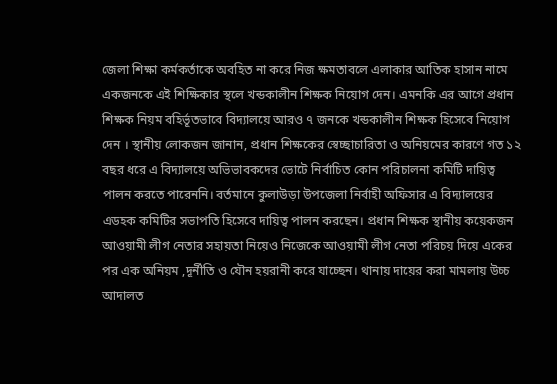জেলা শিক্ষা কর্মকর্তাকে অবহিত না করে নিজ ক্ষমতাবলে এলাকার আতিক হাসান নামে একজনকে এই শিক্ষিকার স্থলে খন্ডকালীন শিক্ষক নিয়োগ দেন। এমনকি এর আগে প্রধান শিক্ষক নিয়ম বহির্ভূতভাবে বিদ্যালয়ে আরও ৭ জনকে খন্ডকালীন শিক্ষক হিসেবে নিয়োগ দেন । স্থানীয় লোকজন জানান, প্রধান শিক্ষকের স্বেচ্ছাচারিতা ও অনিয়মের কারণে গত ১২ বছর ধরে এ বিদ্যালয়ে অভিভাবকদের ভোটে নির্বাচিত কোন পরিচালনা কমিটি দায়িত্ব পালন করতে পারেননি। বর্তমানে কুলাউড়া উপজেলা নির্বাহী অফিসার এ বিদ্যালয়ের এডহক কমিটির সভাপতি হিসেবে দায়িত্ব পালন করছেন। প্রধান শিক্ষক স্থানীয় কয়েকজন আওয়ামী লীগ নেতার সহায়তা নিয়েও নিজেকে আওয়ামী লীগ নেতা পরিচয় দিয়ে একের পর এক অনিয়ম ,দূর্নীতি ও যৌন হয়রানী করে যাচ্ছেন। থানায় দায়ের করা মামলায় উচ্চ আদালত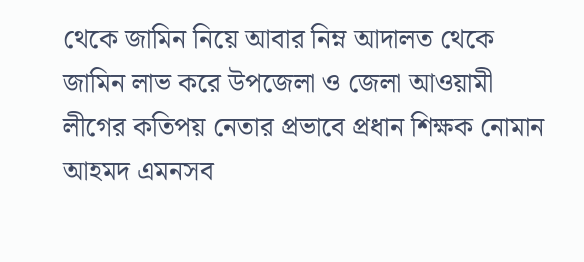থেকে জামিন নিয়ে আবার নিম্ন আদালত থেকে জামিন লাভ করে উপজেলা ও জেলা আওয়ামী লীগের কতিপয় নেতার প্রভাবে প্রধান শিক্ষক নোমান আহমদ এমনসব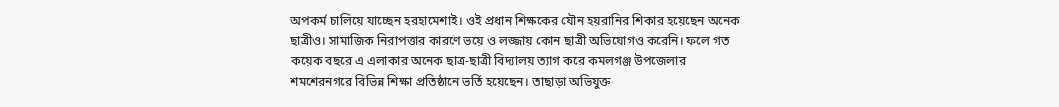অপকর্ম চালিয়ে যাচ্ছেন হরহামেশাই। ওই প্রধান শিক্ষকের যৌন হয়রানির শিকার হয়েছেন অনেক ছাত্রীও। সামাজিক নিরাপত্তার কারণে ভয়ে ও লজ্জায় কোন ছাত্রী অভিযোগও করেনি। ফলে গত কয়েক বছরে এ এলাকার অনেক ছাত্র-ছাত্রী বিদ্যালয় ত্যাগ করে কমলগঞ্জ উপজেলার শমশেরনগরে বিভিন্ন শিক্ষা প্রতিষ্ঠানে ভর্তি হয়েছেন। তাছাড়া অভিযুক্ত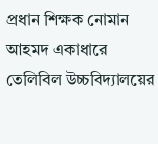প্রধান শিক্ষক নোমান আহমদ একাধারে তেলিবিল উচ্চবিদ্যালয়ের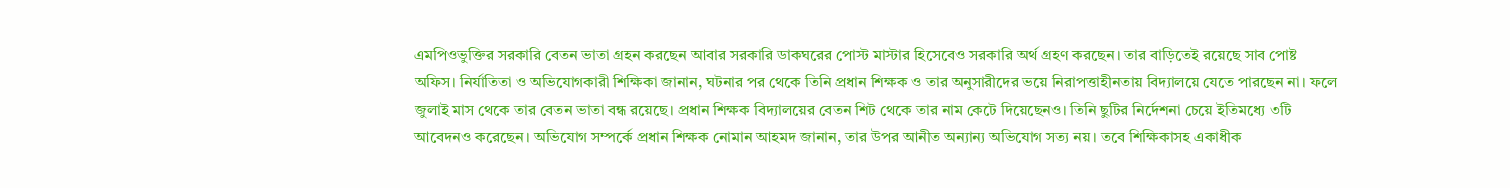এমপিওভুক্তির সরকারি বেতন ভাতা গ্রহন করছেন আবার সরকারি ডাকঘরের পোস্ট মাস্টার হিসেবেও সরকারি অর্থ গ্রহণ করছেন। তার বাড়িতেই রয়েছে সাব পোষ্ট অফিস। নির্যাতিতা ও অভিযোগকারী শিক্ষিকা জানান, ঘটনার পর থেকে তিনি প্রধান শিক্ষক ও তার অনুসারীদের ভয়ে নিরাপত্তাহীনতায় বিদ্যালয়ে যেতে পারছেন না। ফলে জুলাই মাস থেকে তার বেতন ভাতা বন্ধ রয়েছে। প্রধান শিক্ষক বিদ্যালয়ের বেতন শিট থেকে তার নাম কেটে দিয়েছেনও। তিনি ছুটির নির্দেশনা চেয়ে ইতিমধ্যে ৩টি আবেদনও করেছেন। অভিযোগ সম্পর্কে প্রধান শিক্ষক নোমান আহমদ জানান, তার উপর আনীত অন্যান্য অভিযোগ সত্য নয়। তবে শিক্ষিকাসহ একাধীক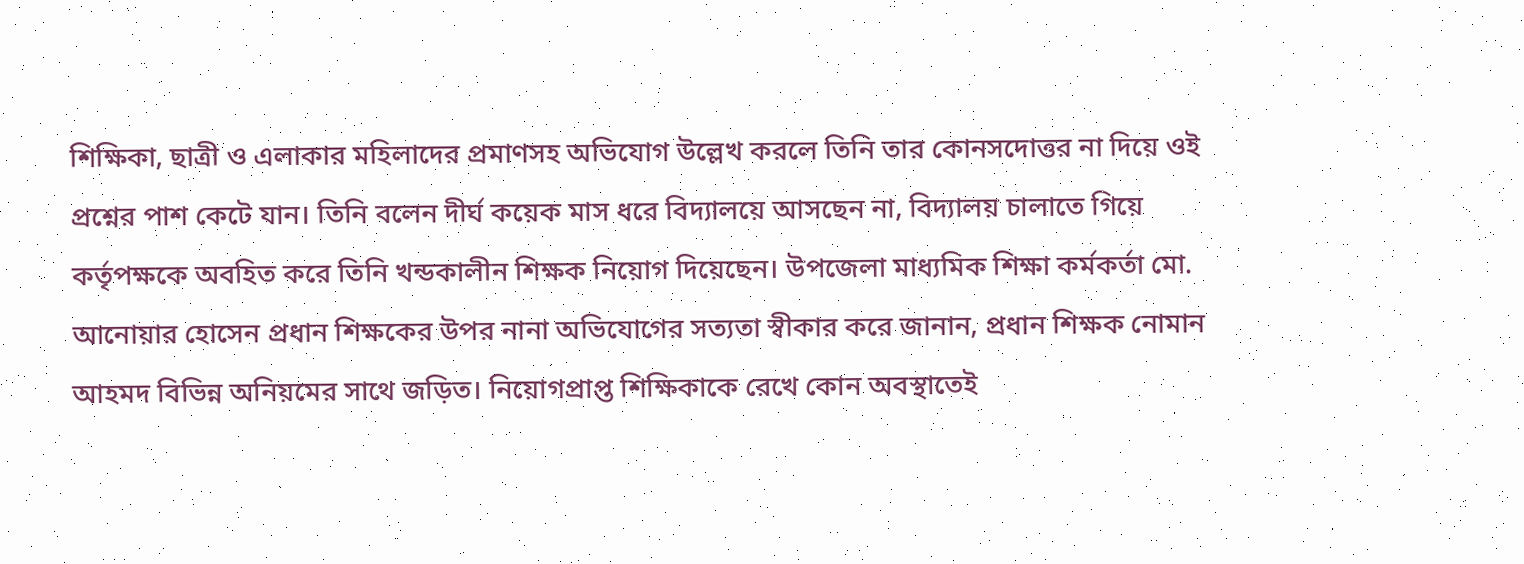শিক্ষিকা, ছাত্রী ও এলাকার মহিলাদের প্রমাণসহ অভিযোগ উল্লেখ করলে তিনি তার কোনসদোত্তর না দিয়ে ওই প্রশ্নের পাশ কেটে যান। তিনি বলেন দীর্ঘ কয়েক মাস ধরে বিদ্যালয়ে আসছেন না, বিদ্যালয় চালাতে গিয়ে কর্তৃপক্ষকে অবহিত করে তিনি খন্ডকালীন শিক্ষক নিয়োগ দিয়েছেন। উপজেলা মাধ্যমিক শিক্ষা কর্মকর্তা মো. আনোয়ার হোসেন প্রধান শিক্ষকের উপর নানা অভিযোগের সত্যতা স্বীকার করে জানান, প্রধান শিক্ষক নোমান আহমদ বিভিন্ন অনিয়মের সাথে জড়িত। নিয়োগপ্রাপ্ত শিক্ষিকাকে রেখে কোন অবস্থাতেই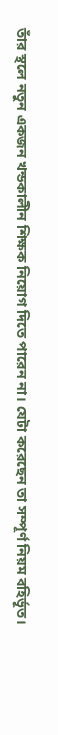তাঁর স্থলে নতুন একজন খন্ডকালীন শিক্ষক নিয়োগ দিতে পারেন না। যেটা করেছেন তা সম্পূর্ণ নিয়ম বহির্ভূত।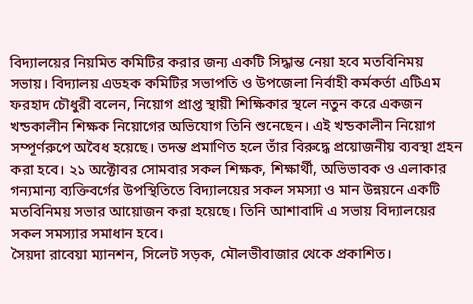বিদ্যালয়ের নিয়মিত কমিটির করার জন্য একটি সিদ্ধান্ত নেয়া হবে মতবিনিময় সভায়। বিদ্যালয় এডহক কমিটির সভাপতি ও উপজেলা নির্বাহী কর্মকর্তা এটিএম ফরহাদ চৌধুরী বলেন, নিয়োগ প্রাপ্ত স্থায়ী শিক্ষিকার স্থলে নতুন করে একজন খন্ডকালীন শিক্ষক নিয়োগের অভিযোগ তিনি শুনেছেন। এই খন্ডকালীন নিয়োগ সম্পূর্ণরুপে অবৈধ হয়েছে। তদন্ত প্রমাণিত হলে তাঁর বিরুদ্ধে প্রয়োজনীয় ব্যবস্থা গ্রহন করা হবে। ২১ অক্টোবর সোমবার সকল শিক্ষক, শিক্ষার্থী, অভিভাবক ও এলাকার গন্যমান্য ব্যক্তিবর্গের উপস্থিতিতে বিদ্যালয়ের সকল সমস্যা ও মান উন্নয়নে একটি মতবিনিময় সভার আয়োজন করা হয়েছে। তিনি আশাবাদি এ সভায় বিদ্যালয়ের সকল সমস্যার সমাধান হবে।
সৈয়দা রাবেয়া ম্যানশন, সিলেট সড়ক, মৌলভীবাজার থেকে প্রকাশিত।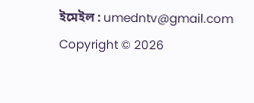ইমেইল : umedntv@gmail.com
Copyright © 2026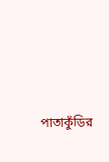পাতাকুঁডির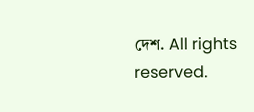দেশ. All rights reserved.